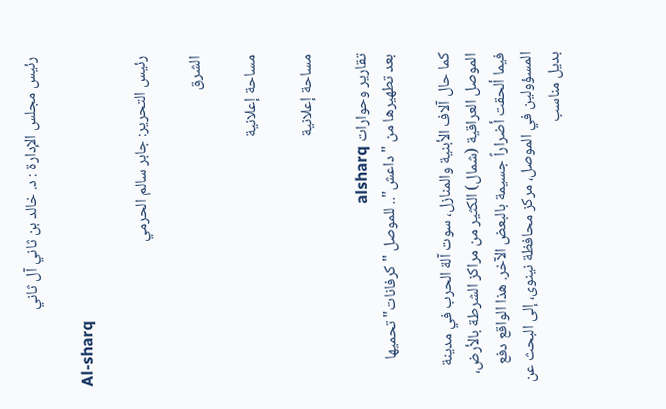رئيس مجلس الإدارة : د. خالد بن ثاني آل ثاني

Al-sharq

رئيس التحرير: جابر سالم الحرمي

الشرق

مساحة إعلانية

مساحة إعلانية

تقارير وحوارات alsharq
بعد تطهيرها من "داعش".. للموصل "كرفانات" تحميها

كما حال آلاف الأبنية والمنازل، سوت آلة الحرب في مدينة الموصل العراقية (شمال) الكثير من مراكز الشرطة بالأرض، فيما ألحقت أضراراً جسيمة بالبعض الآخر. هذا الواقع دفع المسؤولين في الموصل، مركز محافظة نينوى، إلى البحث عن بديل مناسب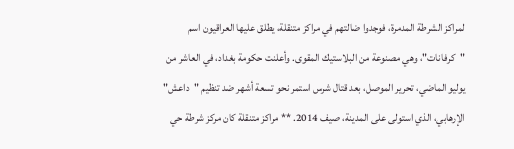لمراكز الشرطة المدمرة، فوجدوا ضالتهم في مراكز متنقلة، يطلق عليها العراقيون اسم "كرفانات"، وهي مصنوعة من البلاستيك المقوى. وأعلنت حكومة بغداد، في العاشر من يوليو الماضي، تحرير الموصل، بعد قتال شرس استمر نحو تسعة أشهر ضد تنظيم "داعش" الإرهابي، الذي استولى على المدينة، صيف 2014. ** مراكز متنقلة كان مركز شرطة حي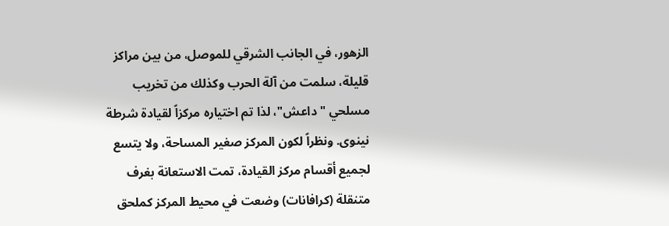الزهور، في الجانب الشرقي للموصل، من بين مراكز قليلة، سلمت من آلة الحرب وكذلك من تخريب مسلحي "داعش"، لذا تم اختياره مركزاً لقيادة شرطة نينوى. ونظراً لكون المركز صغير المساحة، ولا يتسع لجميع أقسام مركز القيادة، تمت الاستعانة بغرف متنقلة (كرافانات) وضعت في محيط المركز كملحق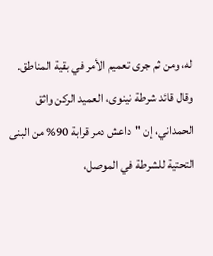له، ومن ثم جرى تعميم الأمر في بقية المناطق. وقال قائد شرطة نينوى، العميد الركن واثق الحمداني، إن "داعش دمر قرابة 90% من البنى التحتية للشرطة في الموصل،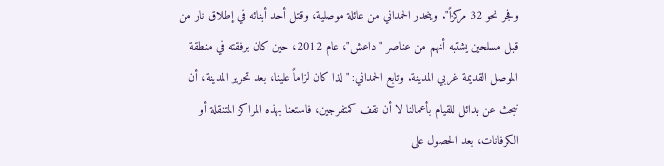وفجر نحو 32 مركزاً". وينحدر الحمداني من عائلة موصلية، وقتل أحد أبنائه في إطلاق نار من قبل مسلحين يشتبه أنهم من عناصر "داعش"، عام 2012، حين كان برفقته في منطقة الموصل القديمة غربي المدينة. وتابع الحمداني: "لذا كان لزاماً علينا، بعد تحرير المدينة، أن نبحث عن بدائل للقيام بأعمالنا لا أن نقف كمتفرجين، فاستعنا بهذه المراكز المتنقلة أو الكرفانات، بعد الحصول على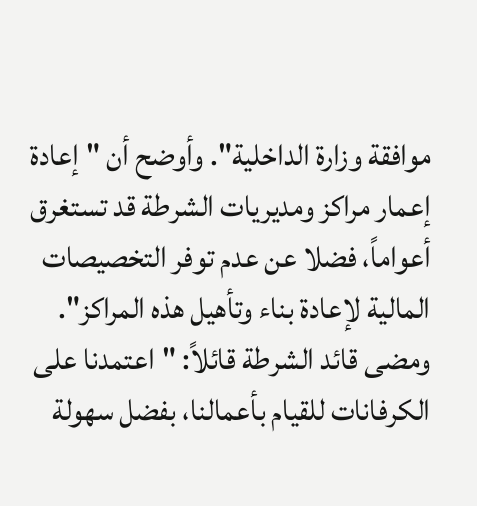موافقة وزارة الداخلية". وأوضح أن "إعادة إعمار مراكز ومديريات الشرطة قد تستغرق أعواماً، فضلا عن عدم توفر التخصيصات المالية لإعادة بناء وتأهيل هذه المراكز". ومضى قائد الشرطة قائلاً: "اعتمدنا على الكرفانات للقيام بأعمالنا، بفضل سهولة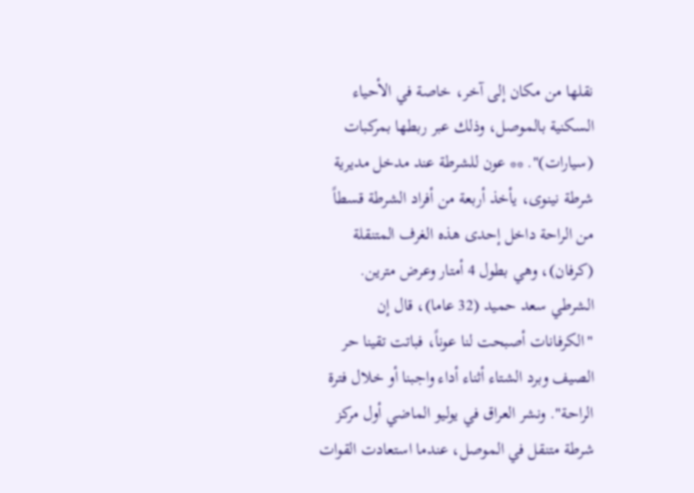نقلها من مكان إلى آخر، خاصة في الأحياء السكنية بالموصل، وذلك عبر ربطها بمركبات (سيارات)". ** عون للشرطة عند مدخل مديرية شرطة نينوى، يأخذ أربعة من أفراد الشرطة قسطاً من الراحة داخل إحدى هذه الغرف المتنقلة (كرفان)، وهي بطول 4 أمتار وعرض مترين. الشرطي سعد حميد (32 عاما)، قال إن "الكرفانات أصبحت لنا عوناً، فباتت تقينا حر الصيف وبرد الشتاء أثناء أداء واجبنا أو خلال فترة الراحة". ونشر العراق في يوليو الماضي أول مركز شرطة متنقل في الموصل، عندما استعادت القوات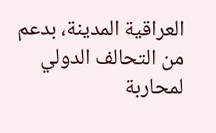العراقية المدينة، بدعم من التحالف الدولي لمحاربة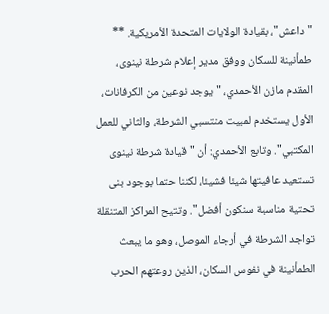"داعش"، بقيادة الولايات المتحدة الأمريكية. ** طمأنينة للسكان ووفق مدير إعلام شرطة نينوى، المقدم مازن الأحمدي، "يوجد نوعين من الكرفانات، الأول يستخدم لمبيت منتسبي الشرطة، والثاني للعمل المكتبي". وتابع الأحمدي: أن "قيادة شرطة نينوى تستعيد عافيتها شيئا فشيئا، لكننا حتما بوجود بنى تحتية مناسبة سنكون أفضل". وتتيح المراكز المتنقلة تواجد الشرطة في أرجاء الموصل، وهو ما يبعث الطمأنينة في نفوس السكان، الذين روعتهم الحرب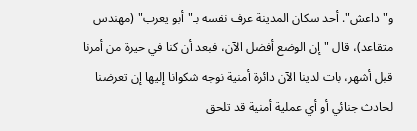و"داعش". أحد سكان المدينة عرف نفسه بـ"أبو يعرب" (مهندس متقاعد)، قال "إن الوضع أفضل الآن، فبعد أن كنا في حيرة من أمرنا قبل أشهر، بات لدينا الآن دائرة أمنية نوجه شكوانا إليها إن تعرضنا لحادث جنائي أو أي عملية أمنية قد تلحق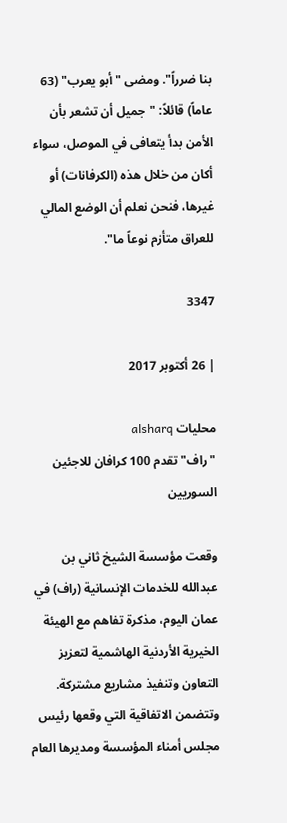بنا ضرراً". ومضى "أبو يعرب" (63 عاماً) قائلاً: "جميل أن تشعر بأن الأمن بدأ يتعافى في الموصل، سواء أكان من خلال هذه (الكرفانات) أو غيرها، فنحن نعلم أن الوضع المالي للعراق متأزم نوعاً ما".

3347

| 26 أكتوبر 2017

محليات alsharq
"راف" تقدم 100 كرافان للاجئين السوريين

وقعت مؤسسة الشيخ ثاني بن عبدالله للخدمات الإنسانية (راف) في عمان اليوم، مذكرة تفاهم مع الهيئة الخيرية الأردنية الهاشمية لتعزيز التعاون وتنفيذ مشاريع مشتركة. وتتضمن الاتفاقية التي وقعها رئيس مجلس أمناء المؤسسة ومديرها العام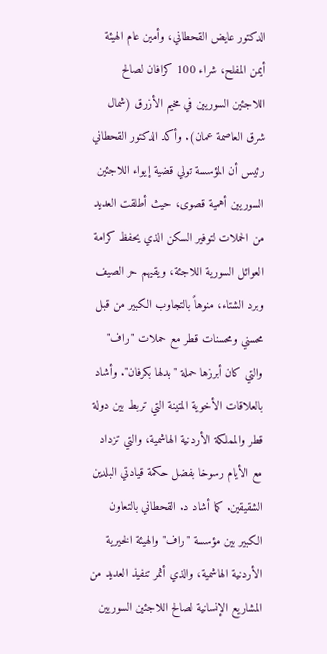الدكتور عايض القحطاني، وأمين عام الهيئة أيمن المفلح، شراء 100 كرافان لصالح اللاجئين السوريين في مخيم الأزرق (شمال شرق العاصمة عمان). وأكد الدكتور القحطاني رئيس أن المؤسسة تولي قضية إيواء اللاجئين السوريين أهمية قصوى، حيث أطلقت العديد من الحملات لتوفير السكن الذي يحفظ كرامة العوائل السورية اللاجئة، ويقيهم حر الصيف وبرد الشتاء، منوهاً بالتجاوب الكبير من قبل محسني ومحسنات قطر مع حملات "راف" والتي كان أبرزها حملة "بدلها بكرفان". وأشاد بالعلاقات الأخوية المتينة التي تربط بين دولة قطر والمملكة الأردنية الهاشمية، والتي تزداد مع الأيام رسوخا بفضل حكمة قيادتي البلدين الشقيقين. كما أشاد د. القحطاني بالتعاون الكبير بين مؤسسة "راف" والهيئة الخيرية الأردنية الهاشمية، والذي أثمر تنفيذ العديد من المشاريع الإنسانية لصالح اللاجئين السوريين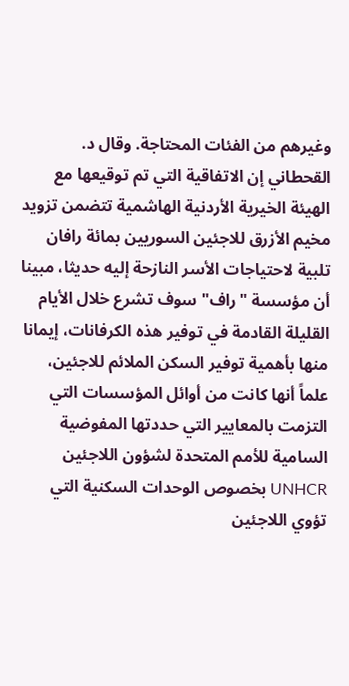وغيرهم من الفئات المحتاجة. وقال د. القحطاني إن الاتفاقية التي تم توقيعها مع الهيئة الخيرية الأردنية الهاشمية تتضمن تزويد مخيم الأزرق للاجئين السوريين بمائة رافان تلبية لاحتياجات الأسر النازحة إليه حديثا، مبينا أن مؤسسة "راف" سوف تشرع خلال الأيام القليلة القادمة في توفير هذه الكرفانات، إيمانا منها بأهمية توفير السكن الملائم للاجئين، علماً أنها كانت من أوائل المؤسسات التي التزمت بالمعايير التي حددتها المفوضية السامية للأمم المتحدة لشؤون اللاجئين UNHCR بخصوص الوحدات السكنية التي تؤوي اللاجئين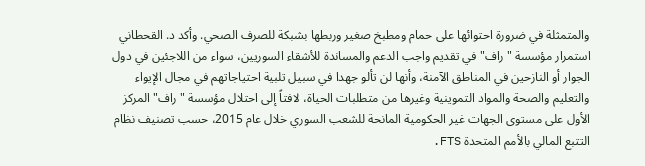والمتمثلة في ضرورة احتوائها على حمام ومطبخ صغير وربطها بشبكة للصرف الصحي. وأكد د. القحطاني استمرار مؤسسة "راف" في تقديم واجب الدعم والمساندة للأشقاء السوريين، سواء من اللاجئين في دول الجوار أو النازحين في المناطق الآمنة، وأنها لن تألو جهدا في سبيل تلبية احتياجاتهم في مجال الإيواء والتعليم والصحة والمواد التموينية وغيرها من متطلبات الحياة، لافتاً إلى احتلال مؤسسة "راف" المركز الأول على مستوى الجهات غير الحكومية المانحة للشعب السوري خلال عام 2015، حسب تصنيف نظام التتبع المالي بالأمم المتحدة FTS.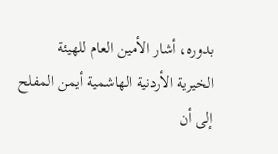بدوره، أشار الأمين العام للهيئة الخيرية الأردنية الهاشمية أيمن المفلح إلى أن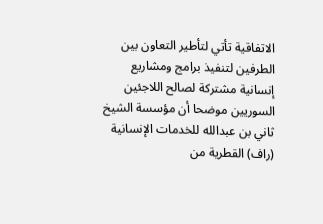الاتفاقية تأتي لتأطير التعاون بين الطرفين لتنفيذ برامج ومشاريع إنسانية مشتركة لصالح اللاجئين السوريين موضحا أن مؤسسة الشيخ ثاني بن عبدالله للخدمات الإنسانية (راف) القطرية من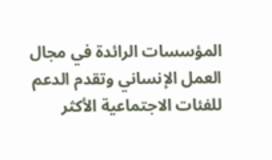المؤسسات الرائدة في مجال العمل الإنساني وتقدم الدعم للفئات الاجتماعية الأكثر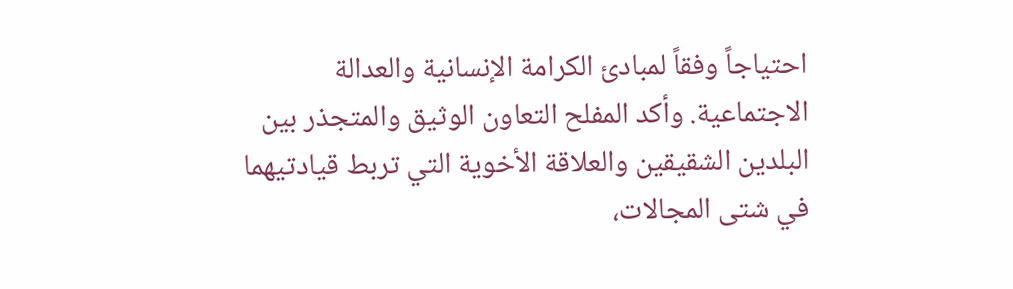احتياجاً وفقاً لمبادئ الكرامة الإنسانية والعدالة الاجتماعية. وأكد المفلح التعاون الوثيق والمتجذر بين البلدين الشقيقين والعلاقة الأخوية التي تربط قيادتيهما في شتى المجالات،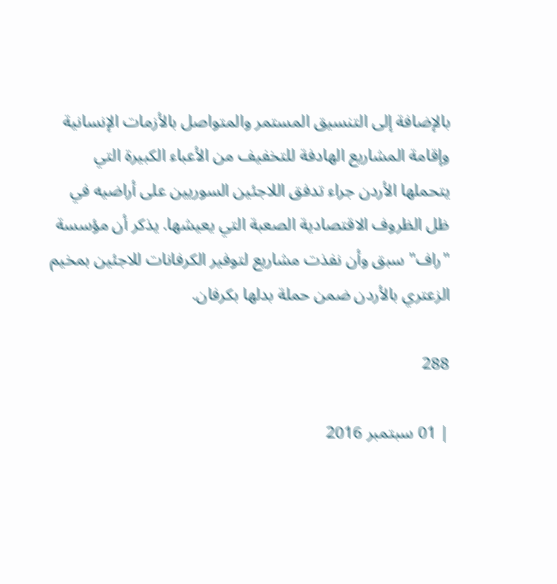بالإضافة إلى التنسيق المستمر والمتواصل بالأزمات الإنسانية وإقامة المشاريع الهادفة للتخفيف من الأعباء الكبيرة التي يتحملها الأردن جراء تدفق اللاجئين السوريين على أراضيه في ظل الظروف الاقتصادية الصعبة التي يعيشها. يذكر أن مؤسسة "راف" سبق وأن نفذت مشاريع لتوفير الكرفانات للاجئين بمخيم الزعتري بالأردن ضمن حملة بدلها بكرفان.

288

| 01 سبتمبر 2016